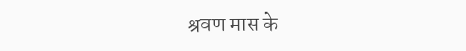श्रवण मास के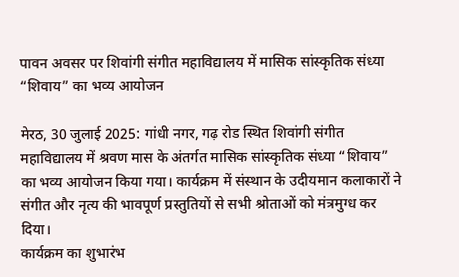पावन अवसर पर शिवांगी संगीत महाविद्यालय में मासिक सांस्कृतिक संध्या “शिवाय” का भव्य आयोजन

मेरठ, 30 जुलाई 2025: गांधी नगर, गढ़ रोड स्थित शिवांगी संगीत महाविद्यालय में श्रवण मास के अंतर्गत मासिक सांस्कृतिक संध्या “शिवाय” का भव्य आयोजन किया गया। कार्यक्रम में संस्थान के उदीयमान कलाकारों ने संगीत और नृत्य की भावपूर्ण प्रस्तुतियों से सभी श्रोताओं को मंत्रमुग्ध कर दिया।
कार्यक्रम का शुभारंभ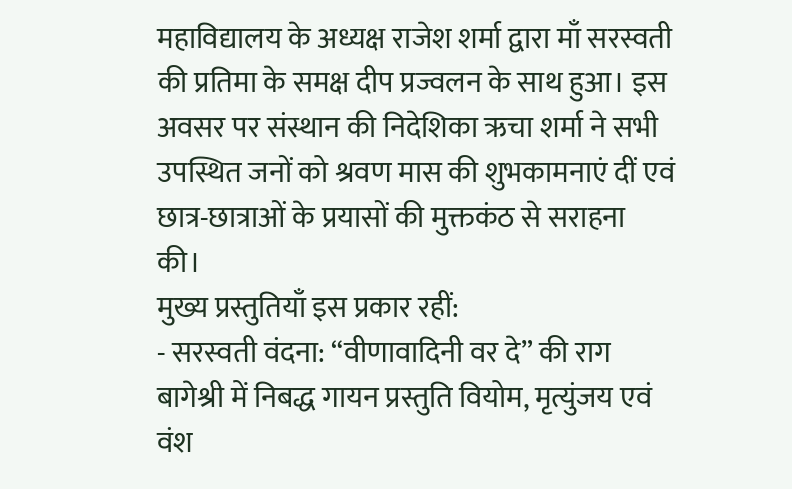महाविद्यालय के अध्यक्ष राजेश शर्मा द्वारा माँ सरस्वती की प्रतिमा के समक्ष दीप प्रज्वलन के साथ हुआ। इस अवसर पर संस्थान की निदेशिका ऋचा शर्मा ने सभी उपस्थित जनों को श्रवण मास की शुभकामनाएं दीं एवं छात्र-छात्राओं के प्रयासों की मुक्तकंठ से सराहना की।
मुख्य प्रस्तुतियाँ इस प्रकार रहीं:
- सरस्वती वंदना: “वीणावादिनी वर दे” की राग बागेश्री में निबद्ध गायन प्रस्तुति वियोम, मृत्युंजय एवं वंश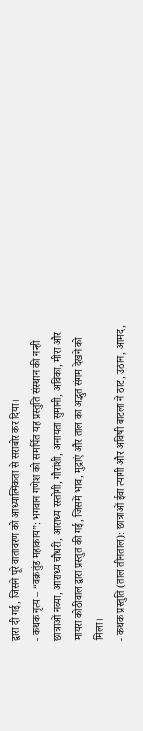द्वारा दी गई, जिसने पूरे वातावरण को आध्यात्मिकता से सराबोर कर दिया।
- कथक नृत्य – “वक्रतुंड महाकाय”: भगवान गणेश को समर्पित यह प्रस्तुति संस्थान की नन्ही छात्राओं नव्या, आराध्य चौधरी, आराध्य रस्तोगी, गौरांशी, अनायता सुमानी, अविका, मीरा और मायरा कोठीवाल द्वारा प्रस्तुत की गई, जिसमें भाव, मुद्राएं और ताल का अद्भुत संगम देखने को मिला।
- कथक प्रस्तुति (ताल तीनताल): छात्राओं ईवा त्यागी और अविषी बाटला ने ठाट, उठान, आमद,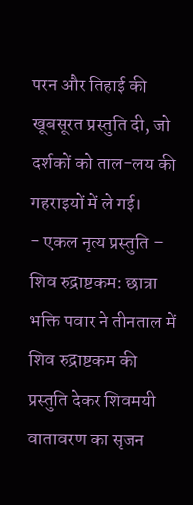परन और तिहाई की खूबसूरत प्रस्तुति दी, जो दर्शकों को ताल-लय की गहराइयों में ले गई।
- एकल नृत्य प्रस्तुति – शिव रुद्राष्टकम: छात्रा भक्ति पवार ने तीनताल में शिव रुद्राष्टकम की प्रस्तुति देकर शिवमयी वातावरण का सृजन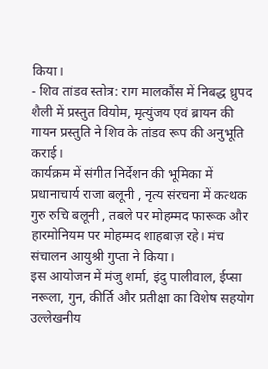किया।
- शिव तांडव स्तोत्र: राग मालकौंस में निबद्ध ध्रुपद शैली में प्रस्तुत वियोम, मृत्युंजय एवं ब्रायन की गायन प्रस्तुति ने शिव के तांडव रूप की अनुभूति कराई।
कार्यक्रम में संगीत निर्देशन की भूमिका में प्रधानाचार्य राजा बलूनी , नृत्य संरचना में कत्थक गुरु रुचि बलूनी , तबले पर मोहम्मद फारूक और हारमोनियम पर मोहम्मद शाहबाज़ रहे। मंच संचालन आयुश्री गुप्ता ने किया।
इस आयोजन में मंजु शर्मा, इंदु पालीवाल, ईप्सा नरूला, गुन, कीर्ति और प्रतीक्षा का विशेष सहयोग उल्लेखनीय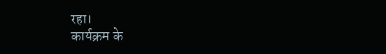रहा।
कार्यक्रम के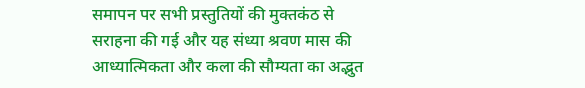समापन पर सभी प्रस्तुतियों की मुक्तकंठ से सराहना की गई और यह संध्या श्रवण मास की आध्यात्मिकता और कला की सौम्यता का अद्भुत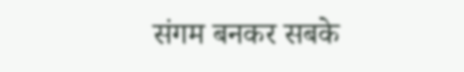संगम बनकर सबके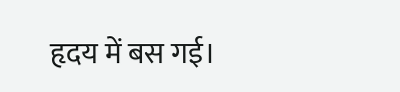हृदय में बस गई।